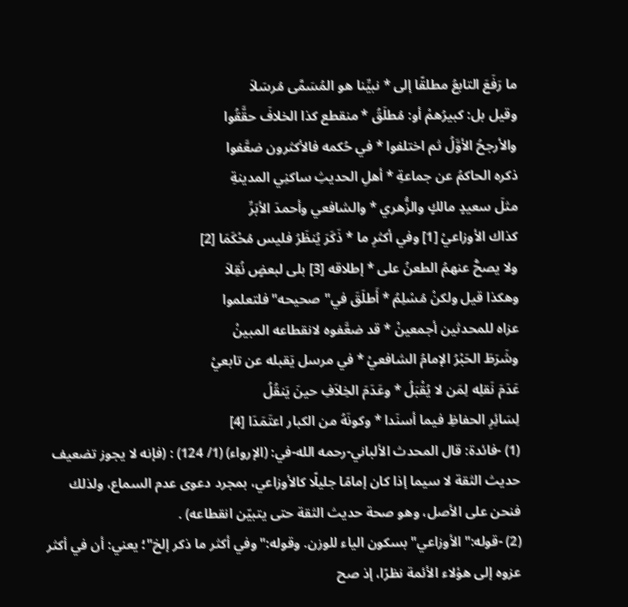ما رَفَعَ التابعُ مطلقًا إلى * نبيِّنا هو المُسَمَّى مُرسَلاَ
وقيل بل: كبيرُهمْ أو: مُطلَقُ * منقطع كذا الخلافَ حقَّقُوا
والأرجحُ الأوَّلُ ثم اختلفوا * في حُكمه فالأكثرون ضعَّفوا
ذكره الحاكمُ عن جماعةِ * أهلِ الحديثِ ساكنِي المدينةِ
مثلَ سعيدٍ مالكٍ والزُّهري * والشافعي وأحمدَ الأبَرِّ
كذاك الأوزاعيْ [1] وفي أكثرِ ما * ذَكَرَ يُنظَرُ فليس مُحْكَمَا [2]
ولا يصحُّ عنهمُ الطعنُ على * إطلاقه [3] بلى لبعضٍ نُقِلاَ
وهكذا قيل ولكنْ مُسْلِمُ * أَطلَقَ في"صحيحه"فلتعلموا
عزاه للمحدثين أجمعينْ * قد ضعَّفوه لانقطاعه المبينْ
وشَرَطَ الحَبْرُ الإمامُ الشافعيْ * في مرسل يَقبله عن تابعيْ
عَدَمَ نَقلِه لِمَن لا يُقْبَلُ * وعَدَمَ الخِلاَفِ حينَ يَنقُلُ
لِسَائِرِ الحفاظِ فيما أسنَدا * وكونَهُ من الكبار اعتَمَدَا [4]
(1) -فائدة: قال المحدث الألباني-رحمه الله-في: (الإرواء) (1/ 124) : (فإنه لا يجوز تضعيف حديث الثقة لا سيما إذا كان إمامًا جليلًا كالأوزاعي، بمجرد دعوى عدم السماع، ولذلك فنحن على الأصل، وهو صحة حديث الثقة حتى يتبيّن انقطاعه) .
(2) -قوله:"الأوزاعي"بسكون الياء للوزن. وقوله:"وفي أكثر ما ذكر إلخ"؛ يعني: أن في أكثر عزوه إلى هؤلاء الأئمة نظرًا، إذ صح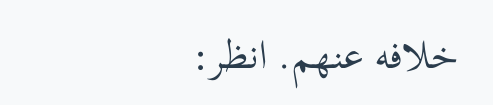خلافه عنهم. انظر: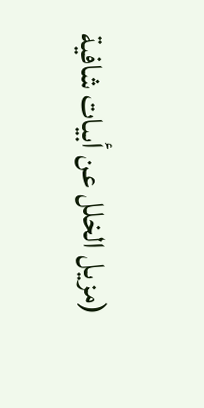(مزيل الخلل عن أبيات شافية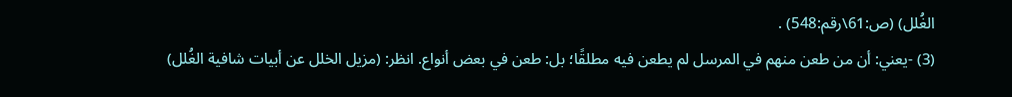الغُلل) (ص:61\رقم:548) .
(3) -يعني: أن من طعن منهم في المرسل لم يطعن فيه مطلقًا؛ بل: طعن في بعض أنواع. انظر: (مزيل الخلل عن أبيات شافية الغُلل)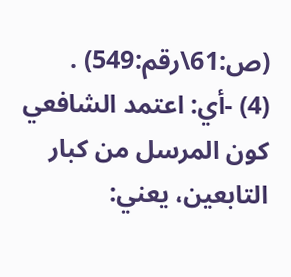(ص:61\رقم:549) .
(4) -أي: اعتمد الشافعي كون المرسل من كبار التابعين، يعني: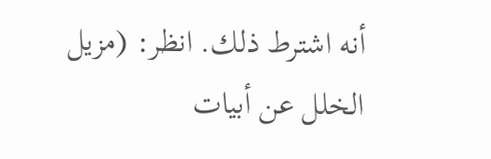أنه اشترط ذلك. انظر: (مزيل الخلل عن أبيات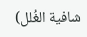شافية الغُلل)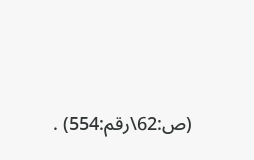(ص:62\رقم:554) .